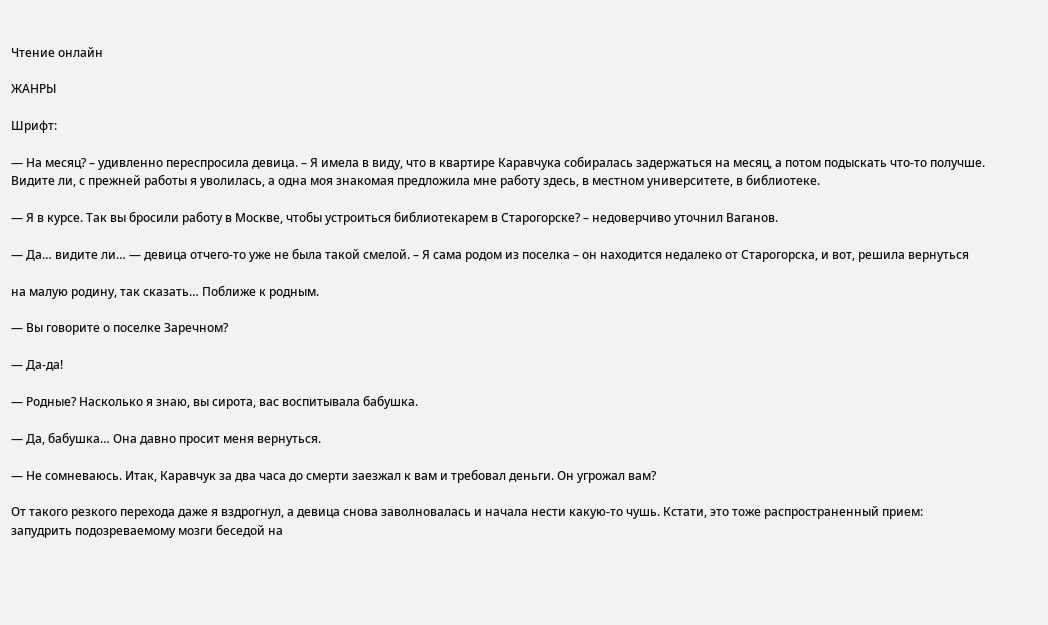Чтение онлайн

ЖАНРЫ

Шрифт:

— На месяц? – удивленно переспросила девица. – Я имела в виду, что в квартире Каравчука собиралась задержаться на месяц, а потом подыскать что-то получше. Видите ли, с прежней работы я уволилась, а одна моя знакомая предложила мне работу здесь, в местном университете, в библиотеке.

— Я в курсе. Так вы бросили работу в Москве, чтобы устроиться библиотекарем в Старогорске? – недоверчиво уточнил Ваганов.

— Да… видите ли… — девица отчего-то уже не была такой смелой. – Я сама родом из поселка – он находится недалеко от Старогорска, и вот, решила вернуться

на малую родину, так сказать… Поближе к родным.

— Вы говорите о поселке Заречном?

— Да-да!

— Родные? Насколько я знаю, вы сирота, вас воспитывала бабушка.

— Да, бабушка… Она давно просит меня вернуться.

— Не сомневаюсь. Итак, Каравчук за два часа до смерти заезжал к вам и требовал деньги. Он угрожал вам?

От такого резкого перехода даже я вздрогнул, а девица снова заволновалась и начала нести какую-то чушь. Кстати, это тоже распространенный прием: запудрить подозреваемому мозги беседой на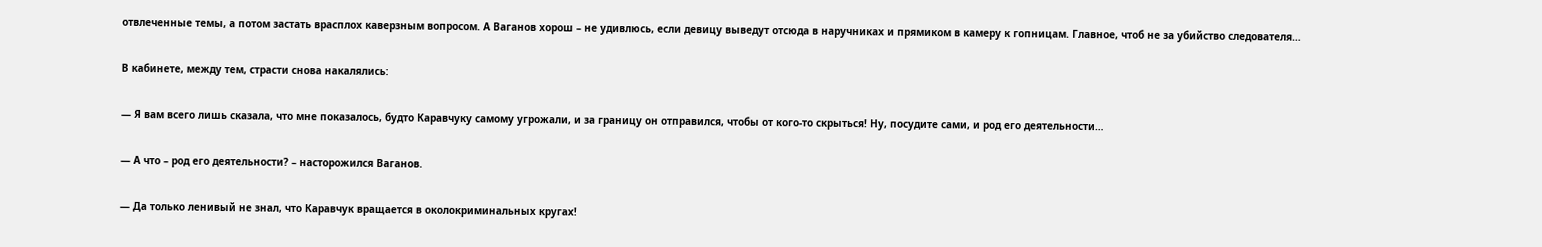отвлеченные темы, а потом застать врасплох каверзным вопросом. А Ваганов хорош – не удивлюсь, если девицу выведут отсюда в наручниках и прямиком в камеру к гопницам. Главное, чтоб не за убийство следователя…

В кабинете, между тем, страсти снова накалялись:

— Я вам всего лишь сказала, что мне показалось, будто Каравчуку самому угрожали, и за границу он отправился, чтобы от кого-то скрыться! Ну, посудите сами, и род его деятельности…

— А что – род его деятельности? – насторожился Ваганов.

— Да только ленивый не знал, что Каравчук вращается в околокриминальных кругах!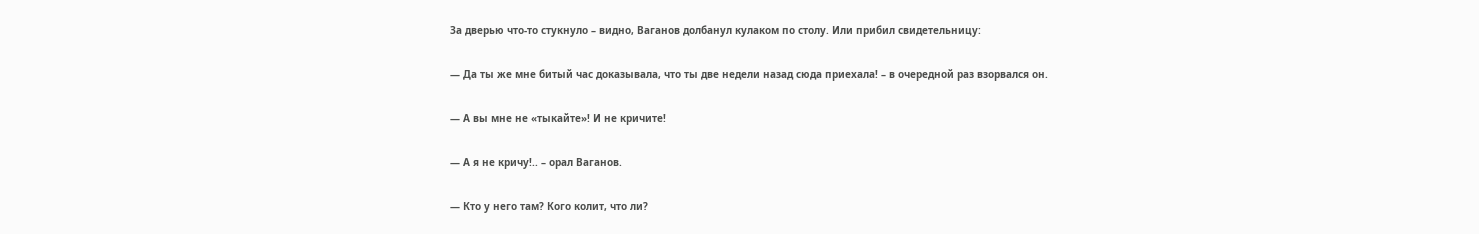За дверью что-то стукнуло – видно, Ваганов долбанул кулаком по столу. Или прибил свидетельницу:

— Да ты же мне битый час доказывала, что ты две недели назад сюда приехала! – в очередной раз взорвался он.

— А вы мне не «тыкайте»! И не кричите!

— А я не кричу!.. – орал Ваганов.

— Кто у него там? Кого колит, что ли?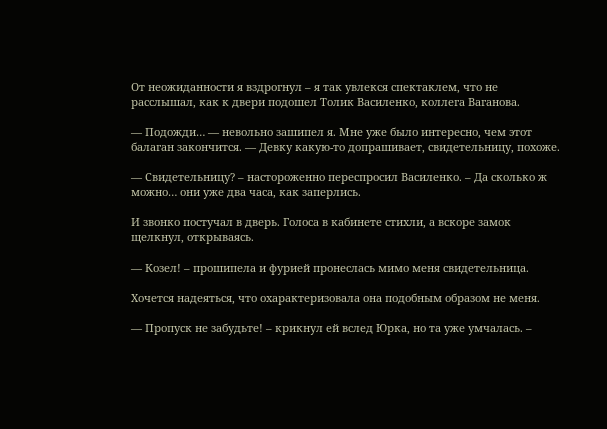От неожиданности я вздрогнул – я так увлекся спектаклем, что не расслышал, как к двери подошел Толик Василенко, коллега Ваганова.

— Подожди… — невольно зашипел я. Мне уже было интересно, чем этот балаган закончится. — Девку какую-то допрашивает, свидетельницу, похоже.

— Свидетельницу? – настороженно переспросил Василенко. – Да сколько ж можно… они уже два часа, как заперлись.

И звонко постучал в дверь. Голоса в кабинете стихли, а вскоре замок щелкнул, открываясь.

— Козел! – прошипела и фурией пронеслась мимо меня свидетельница.

Хочется надеяться, что охарактеризовала она подобным образом не меня.

— Пропуск не забудьте! – крикнул ей вслед Юрка, но та уже умчалась. –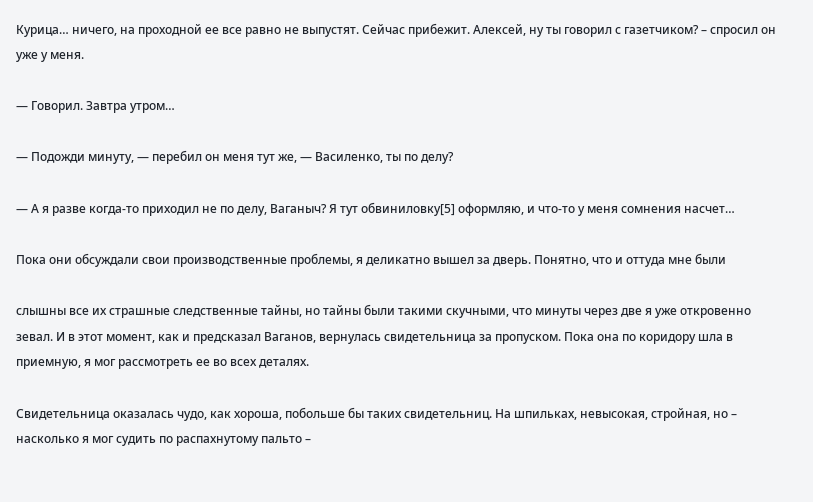Курица… ничего, на проходной ее все равно не выпустят. Сейчас прибежит. Алексей, ну ты говорил с газетчиком? – спросил он уже у меня.

— Говорил. Завтра утром…

— Подожди минуту, — перебил он меня тут же, — Василенко, ты по делу?

— А я разве когда-то приходил не по делу, Ваганыч? Я тут обвиниловку[5] оформляю, и что-то у меня сомнения насчет…

Пока они обсуждали свои производственные проблемы, я деликатно вышел за дверь. Понятно, что и оттуда мне были

слышны все их страшные следственные тайны, но тайны были такими скучными, что минуты через две я уже откровенно зевал. И в этот момент, как и предсказал Ваганов, вернулась свидетельница за пропуском. Пока она по коридору шла в приемную, я мог рассмотреть ее во всех деталях.

Свидетельница оказалась чудо, как хороша, побольше бы таких свидетельниц. На шпильках, невысокая, стройная, но – насколько я мог судить по распахнутому пальто –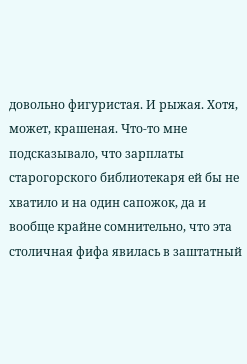довольно фигуристая. И рыжая. Хотя, может, крашеная. Что-то мне подсказывало, что зарплаты старогорского библиотекаря ей бы не хватило и на один сапожок, да и вообще крайне сомнительно, что эта столичная фифа явилась в заштатный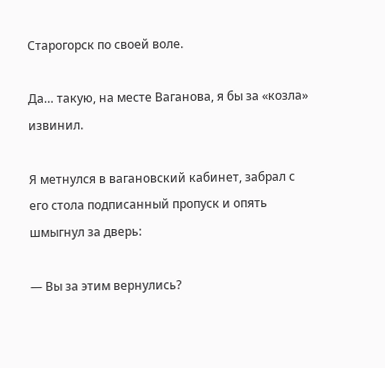Старогорск по своей воле.

Да… такую, на месте Ваганова, я бы за «козла» извинил.

Я метнулся в вагановский кабинет, забрал с его стола подписанный пропуск и опять шмыгнул за дверь:

— Вы за этим вернулись?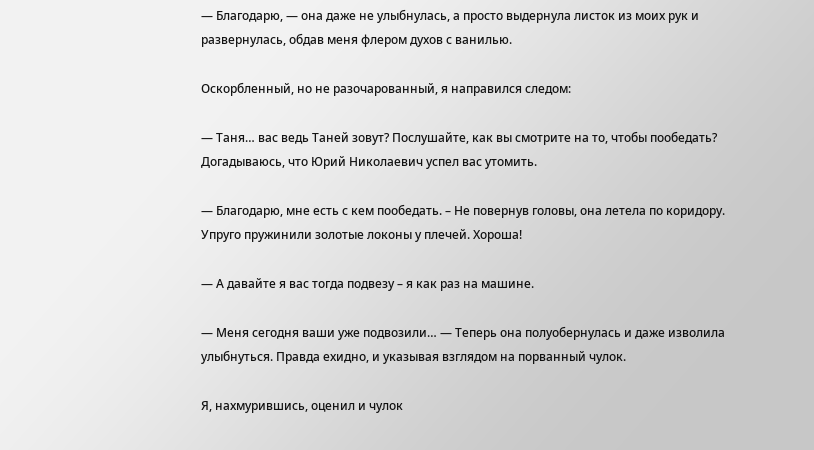— Благодарю, — она даже не улыбнулась, а просто выдернула листок из моих рук и развернулась, обдав меня флером духов с ванилью.

Оскорбленный, но не разочарованный, я направился следом:

— Таня… вас ведь Таней зовут? Послушайте, как вы смотрите на то, чтобы пообедать? Догадываюсь, что Юрий Николаевич успел вас утомить.

— Благодарю, мне есть с кем пообедать. – Не повернув головы, она летела по коридору. Упруго пружинили золотые локоны у плечей. Хороша!

— А давайте я вас тогда подвезу – я как раз на машине.

— Меня сегодня ваши уже подвозили… — Теперь она полуобернулась и даже изволила улыбнуться. Правда ехидно, и указывая взглядом на порванный чулок.

Я, нахмурившись, оценил и чулок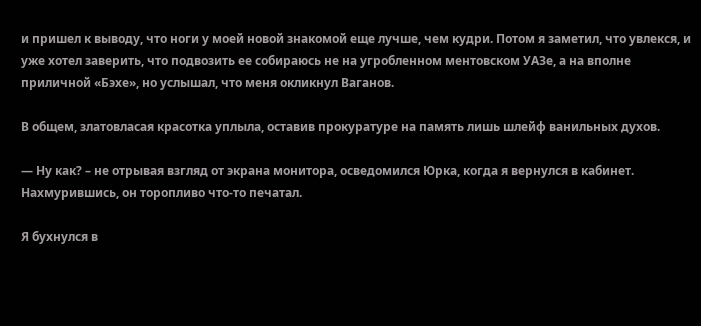и пришел к выводу, что ноги у моей новой знакомой еще лучше, чем кудри. Потом я заметил, что увлекся, и уже хотел заверить, что подвозить ее собираюсь не на угробленном ментовском УАЗе, а на вполне приличной «Бэхе», но услышал, что меня окликнул Ваганов.

В общем, златовласая красотка уплыла, оставив прокуратуре на память лишь шлейф ванильных духов.

— Ну как? – не отрывая взгляд от экрана монитора, осведомился Юрка, когда я вернулся в кабинет. Нахмурившись, он торопливо что-то печатал.

Я бухнулся в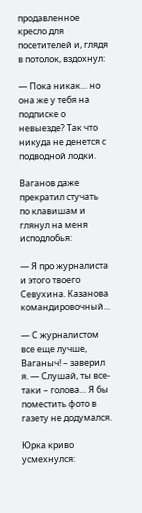продавленное кресло для посетителей и, глядя в потолок, вздохнул:

— Пока никак… но она же у тебя на подписке о невыезде? Так что никуда не денется с подводной лодки.

Ваганов даже прекратил стучать по клавишам и глянул на меня исподлобья:

— Я про журналиста и этого твоего Севухина. Казанова командировочный…

— С журналистом все еще лучше, Ваганыч! – заверил я. — Слушай, ты все-таки – голова… Я бы поместить фото в газету не додумался.

Юрка криво усмехнулся: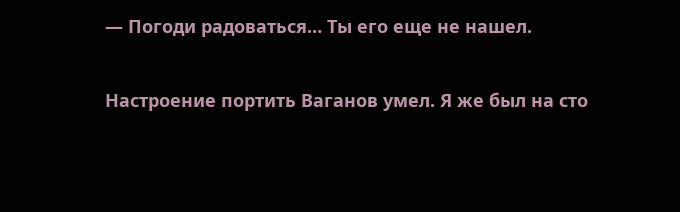— Погоди радоваться… Ты его еще не нашел.

Настроение портить Ваганов умел. Я же был на сто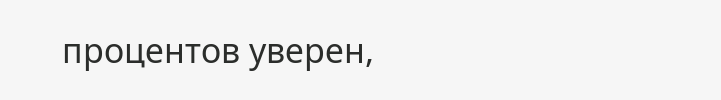процентов уверен,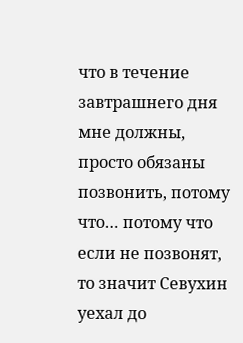что в течение завтрашнего дня мне должны, просто обязаны позвонить, потому что… потому что если не позвонят, то значит Севухин уехал до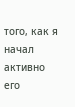того, как я начал активно его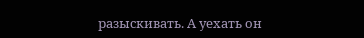разыскивать. А уехать он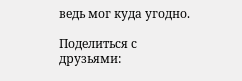ведь мог куда угодно.

Поделиться с друзьями: